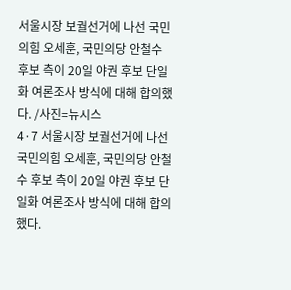서울시장 보궐선거에 나선 국민의힘 오세훈, 국민의당 안철수 후보 측이 20일 야권 후보 단일화 여론조사 방식에 대해 합의했다. /사진=뉴시스
4·7 서울시장 보궐선거에 나선 국민의힘 오세훈, 국민의당 안철수 후보 측이 20일 야권 후보 단일화 여론조사 방식에 대해 합의했다.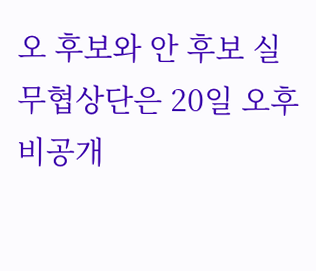오 후보와 안 후보 실무협상단은 20일 오후 비공개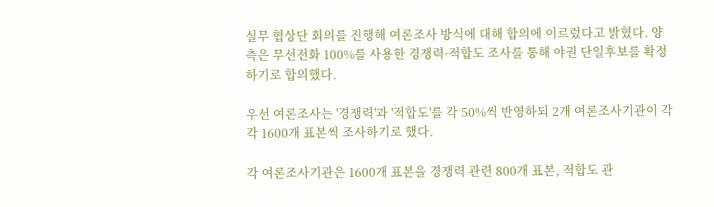실무 협상단 회의를 진행해 여론조사 방식에 대해 합의에 이르렀다고 밝혔다. 양 측은 무선전화 100%를 사용한 경쟁력·적합도 조사를 통해 야권 단일후보를 확정하기로 합의했다.

우선 여론조사는 '경쟁력'과 '적합도'를 각 50%씩 반영하되 2개 여론조사기관이 각각 1600개 표본씩 조사하기로 했다.

각 여론조사기관은 1600개 표본을 경쟁력 관련 800개 표본, 적합도 관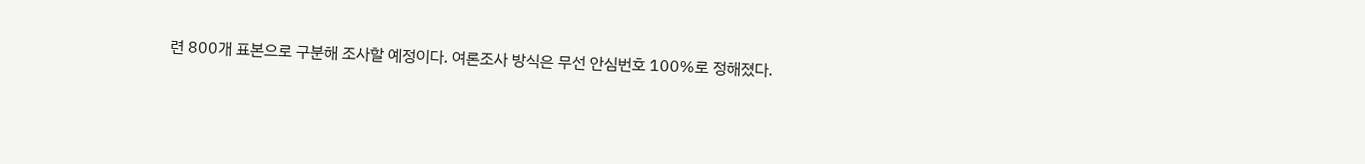련 800개 표본으로 구분해 조사할 예정이다. 여론조사 방식은 무선 안심번호 100%로 정해졌다.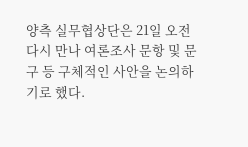양측 실무협상단은 21일 오전 다시 만나 여론조사 문항 및 문구 등 구체적인 사안을 논의하기로 했다.